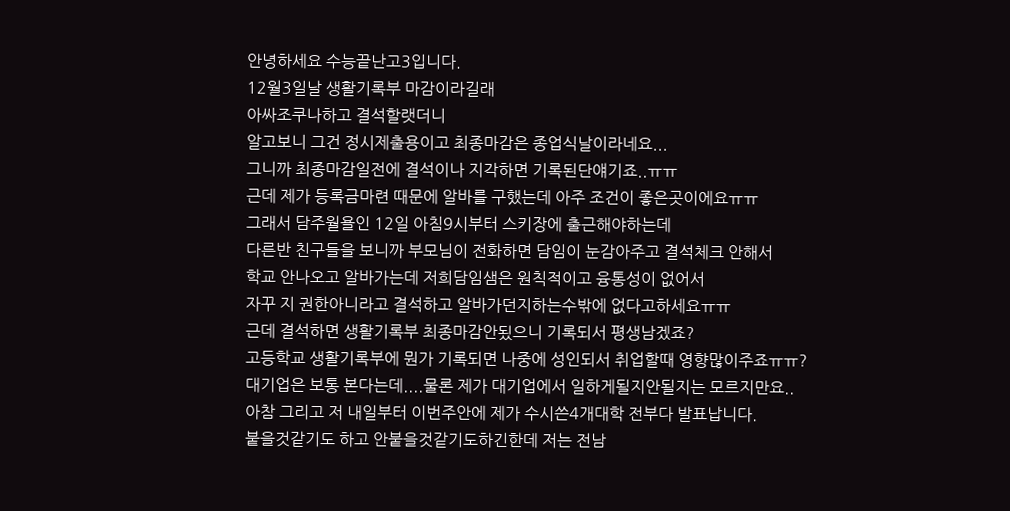안녕하세요 수능끝난고3입니다.
12월3일날 생활기록부 마감이라길래
아싸조쿠나하고 결석할랫더니
알고보니 그건 정시제출용이고 최종마감은 종업식날이라네요...
그니까 최종마감일전에 결석이나 지각하면 기록된단얘기죠..ㅠㅠ
근데 제가 등록금마련 때문에 알바를 구했는데 아주 조건이 좋은곳이에요ㅠㅠ
그래서 담주월욜인 12일 아침9시부터 스키장에 출근해야하는데
다른반 친구들을 보니까 부모님이 전화하면 담임이 눈감아주고 결석체크 안해서
학교 안나오고 알바가는데 저희담임샘은 원칙적이고 융통성이 없어서
자꾸 지 권한아니라고 결석하고 알바가던지하는수밖에 없다고하세요ㅠㅠ
근데 결석하면 생활기록부 최종마감안됬으니 기록되서 평생남겠죠?
고등학교 생활기록부에 뭔가 기록되면 나중에 성인되서 취업할때 영향많이주죠ㅠㅠ?
대기업은 보통 본다는데....물론 제가 대기업에서 일하게될지안될지는 모르지만요..
아참 그리고 저 내일부터 이번주안에 제가 수시쓴4개대학 전부다 발표납니다.
붙을것같기도 하고 안붙을것같기도하긴한데 저는 전남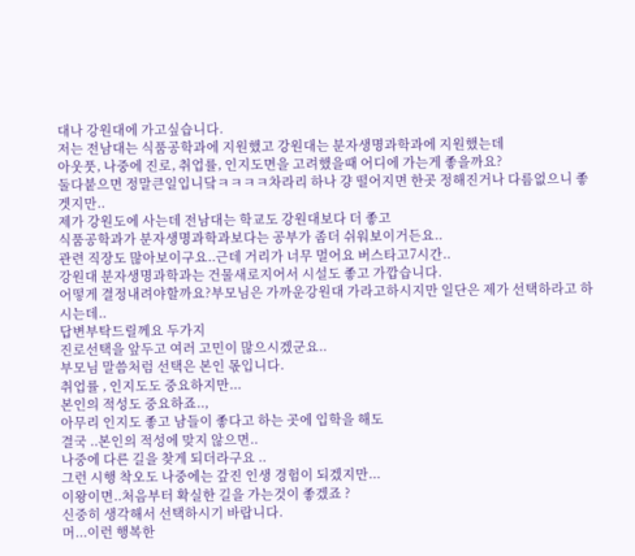대나 강원대에 가고싶습니다.
저는 전남대는 식품공학과에 지원했고 강원대는 분자생명과학과에 지원했는데
아웃풋, 나중에 진로, 취업률, 인지도면을 고려했을때 어디에 가는게 좋을까요?
둘다붙으면 정말큰일입니닼ㅋㅋㅋㅋ차라리 하나 걍 떨어지면 한곳 정해진거나 다름없으니 좋겟지만..
제가 강원도에 사는데 전남대는 학교도 강원대보다 더 좋고
식품공학과가 분자생명과학과보다는 공부가 좀더 쉬워보이거든요..
관련 직장도 많아보이구요..근데 거리가 너무 멀어요 버스타고7시간..
강원대 분자생명과학과는 건물새로지어서 시설도 좋고 가깝습니다.
어떻게 결정내려야할까요?부모님은 가까운강원대 가라고하시지만 일단은 제가 선택하라고 하시는데..
답변부탁드릴께요 두가지
진로선택을 앞두고 여러 고민이 많으시겠군요..
부모님 말씀처럼 선택은 본인 몫입니다.
취업률 , 인지도도 중요하지만...
본인의 적성도 중요하죠..,
아무리 인지도 좋고 남들이 좋다고 하는 곳에 입학을 해도
결국 ..본인의 적성에 맞지 않으면..
나중에 다른 길을 찾게 되더라구요 ..
그런 시행 착오도 나중에는 갚진 인생 경험이 되겠지만...
이왕이면..처음부터 확실한 길을 가는것이 좋겠죠 ?
신중히 생각해서 선택하시기 바랍니다.
머...이런 행복한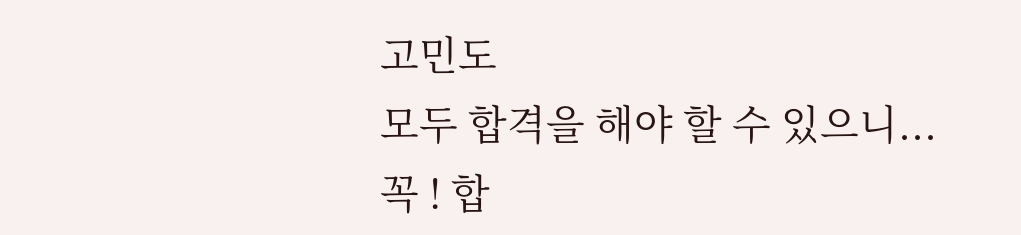고민도
모두 합격을 해야 할 수 있으니...
꼭 ! 합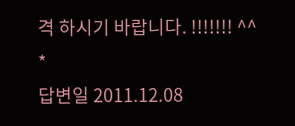격 하시기 바랍니다. !!!!!!! ^^ *
답변일 2011.12.08